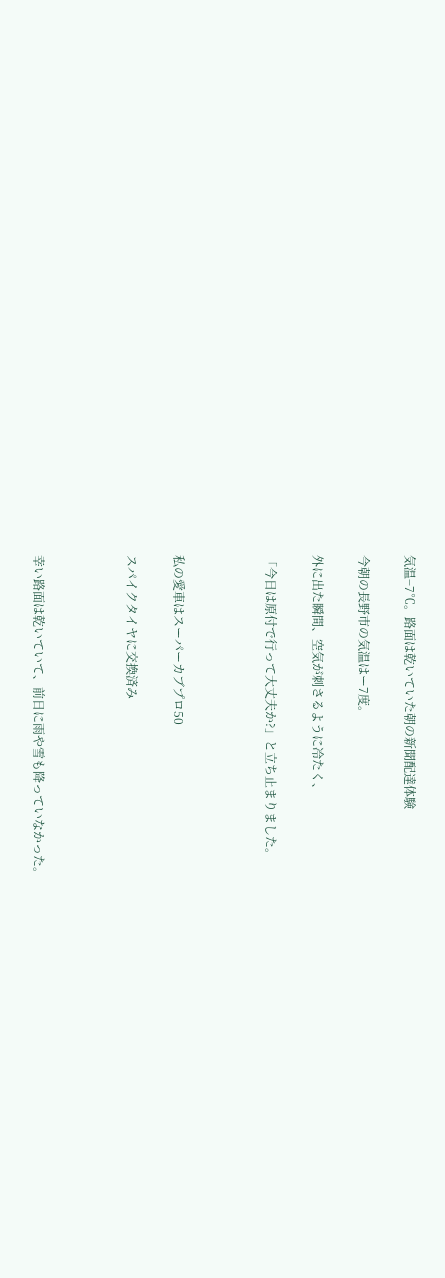気温−7℃。路面は乾いていた朝の新聞配達体験

今朝の長野市の気温はー7度。

外に出た瞬間、空気が刺さるように冷たく、

「今日は原付で行って大丈夫か?」と立ち止まりました。



私の愛車はスーパーカブプロ50

スパイクタイヤに交換済み



幸い路面は乾いていて、前日に雨や雪も降っていなかった。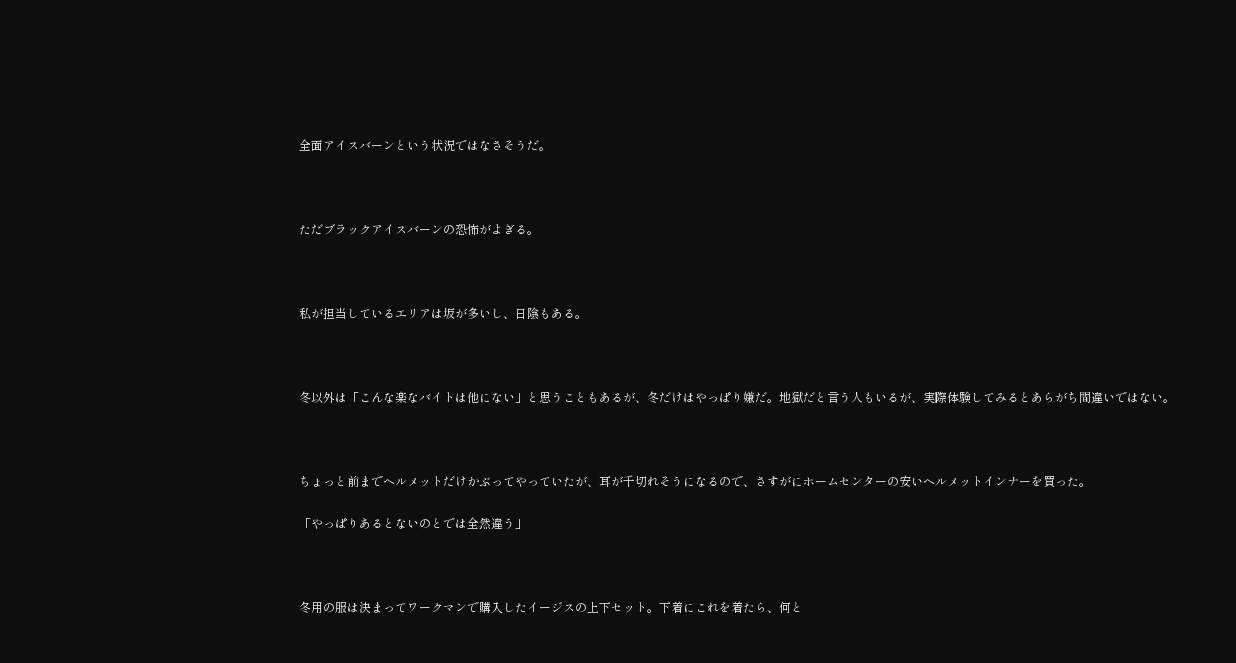全面アイスバーンという状況ではなさそうだ。



ただブラックアイスバーンの恐怖がよぎる。



私が担当しているエリアは坂が多いし、日陰もある。



冬以外は「こんな楽なバイトは他にない」と思うこともあるが、冬だけはやっぱり嫌だ。地獄だと言う人もいるが、実際体験してみるとあらがち間違いではない。



ちょっと前までヘルメットだけかぶってやっていたが、耳が千切れそうになるので、さすがにホームセンターの安いヘルメットインナーを買った。

「やっぱりあるとないのとでは全然違う」



冬用の服は決まってワークマンで購入したイージスの上下セット。下着にこれを着たら、何と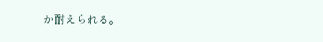か耐えられる。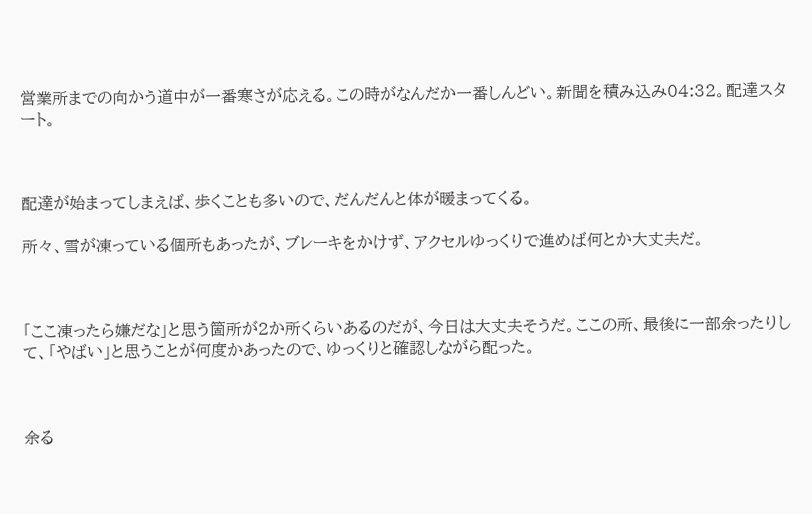営業所までの向かう道中が一番寒さが応える。この時がなんだか一番しんどい。新聞を積み込み04:32。配達スタート。



配達が始まってしまえば、歩くことも多いので、だんだんと体が暖まってくる。

所々、雪が凍っている個所もあったが、ブレーキをかけず、アクセルゆっくりで進めば何とか大丈夫だ。



「ここ凍ったら嫌だな」と思う箇所が2か所くらいあるのだが、今日は大丈夫そうだ。ここの所、最後に一部余ったりして、「やばい」と思うことが何度かあったので、ゆっくりと確認しながら配った。



余る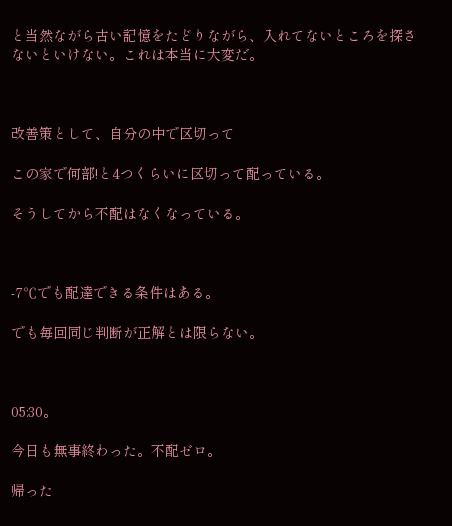と当然ながら古い記憶をたどりながら、入れてないところを探さないといけない。これは本当に大変だ。



改善策として、自分の中で区切って

この家で何部!と4つくらいに区切って配っている。

そうしてから不配はなくなっている。



-7℃でも配達できる条件はある。

でも毎回同じ判断が正解とは限らない。



05:30。

今日も無事終わった。不配ゼロ。

帰った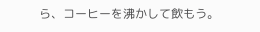ら、コーヒーを沸かして飲もう。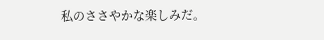私のささやかな楽しみだ。